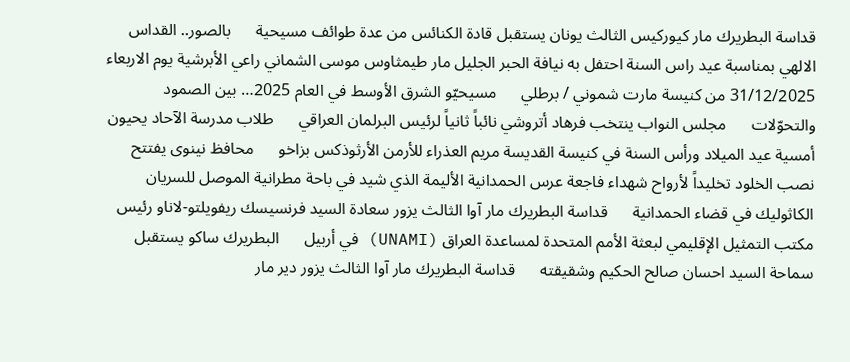قداسة البطريرك مار كيوركيس الثالث يونان يستقبل قادة الكنائس من عدة طوائف مسيحية      بالصور.. القداس الالهي بمناسبة عيد راس السنة احتفل به نيافة الحبر الجليل مار طيمثاوس موسى الشماني راعي الأبرشية يوم الاربعاء 31/12/2025 من كنيسة مارت شموني / برطلي      مسيحيّو الشرق الأوسط في العام 2025… بين الصمود والتحوّلات      مجلس النواب ينتخب فرهاد أتروشي نائباً ثانياً لرئيس البرلمان العراقي      طلاب مدرسة الآحاد يحيون أمسية عيد الميلاد ورأس السنة في كنيسة القديسة مريم العذراء للأرمن الأرثوذكس بزاخو      محافظ نينوى يفتتح نصب الخلود تخليداً لأرواح شهداء فاجعة عرس الحمدانية الأليمة الذي شيد في باحة مطرانية الموصل للسريان الكاثوليك في قضاء الحمدانية      قداسة البطريرك مار آوا الثالث يزور سعادة السيد فرنسيسك ريفويلتو-لاناو رئيس مكتب التمثيل الإقليمي لبعثة الأمم المتحدة لمساعدة العراق (UNAMI) في أربيل      البطريرك ساكو يستقبل سماحة السيد احسان صالح الحكيم وشقيقته      قداسة البطريرك مار آوا الثالث يزور دير مار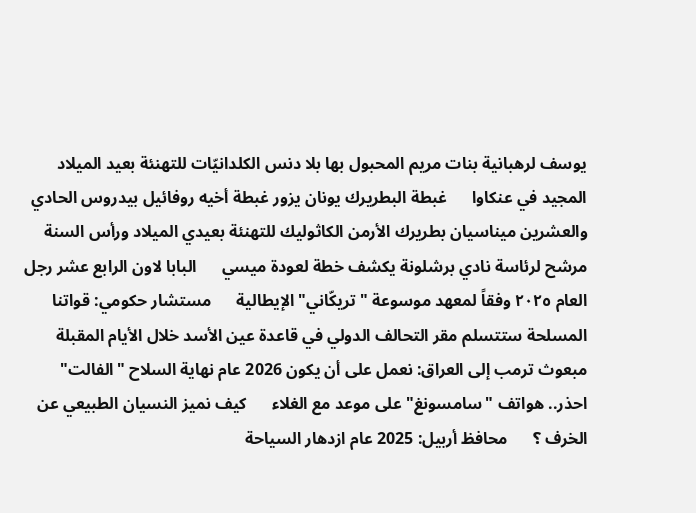يوسف لرهبانية بنات مريم المحبول بها بلا دنس الكلدانيّات للتهنئة بعيد الميلاد المجيد في عنكاوا      غبطة البطريرك يونان يزور غبطة أخيه روفائيل بيدروس الحادي والعشرين ميناسيان بطريرك الأرمن الكاثوليك للتهنئة بعيدي الميلاد ورأس السنة      مرشح لرئاسة نادي برشلونة يكشف خطة لعودة ميسي      البابا لاون الرابع عشر رجل العام ٢٠٢٥ وفقاً لمعهد موسوعة "تريكّاني" الإيطالية      مستشار حكومي: قواتنا المسلحة ستتسلم مقر التحالف الدولي في قاعدة عين الأسد خلال الأيام المقبلة      مبعوث ترمب إلى العراق: نعمل على أن يكون 2026 عام نهاية السلاح "الفالت"      احذر.. هواتف "سامسونغ" على موعد مع الغلاء      كيف نميز النسيان الطبيعي عن الخرف ؟      محافظ أربيل: 2025 عام ازدهار السياحة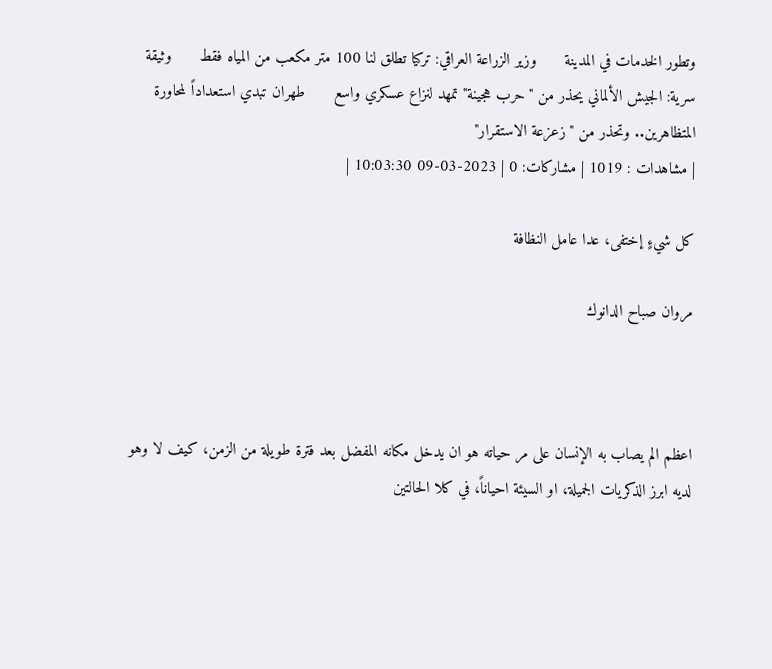وتطور الخدمات في المدينة      وزير الزراعة العراقي: تركيا تطلق لنا 100 متر مكعب من المياه فقط      وثيقة سرية: الجيش الألماني يحذر من "حرب هجينة" تمهد لنزاع عسكري واسع      طهران تبدي استعداداً لمحاورة المتظاهرين.. وتحذر من "زعزعة الاستقرار"
| مشاهدات : 1019 | مشاركات: 0 | 2023-03-09 10:03:30 |

كل شيءٍ إختفى، عدا عامل النظافة

مروان صباح الدانوك



اعظم الم يصاب به الإنسان على مر حياته هو ان يدخل مكانه المفضل بعد فترة طويلة من الزمن، كيف لا وهو لديه ابرز الذكريات الجميلة، او السيئة احياناً، في كلا الحالتين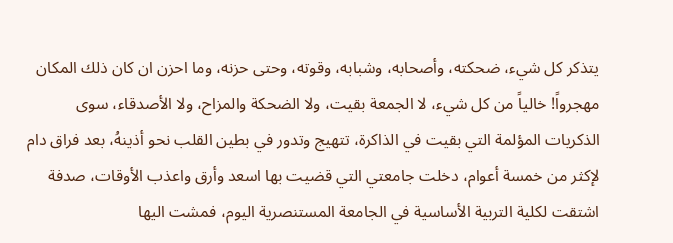يتذكر كل شيء، ضحكته، وأصحابه، وشبابه، وقوته، وحتى حزنه، وما احزن ان كان ذلك المكان مهجرواً! خالياً من كل شيء، لا الجمعة بقيت، ولا الضحكة والمزاح، ولا الأصدقاء، سوى الذكريات المؤلمة التي بقيت في الذاكرة، تتهيج وتدور في بطين القلب نحو أذينهُ، بعد فراق دام لإكثر من خمسة أعوام، دخلت جامعتي التي قضيت بها اسعد وأرق واعذب الأوقات، صدفة اشتقت لكلية التربية الأساسية في الجامعة المستنصرية اليوم، فمشت اليها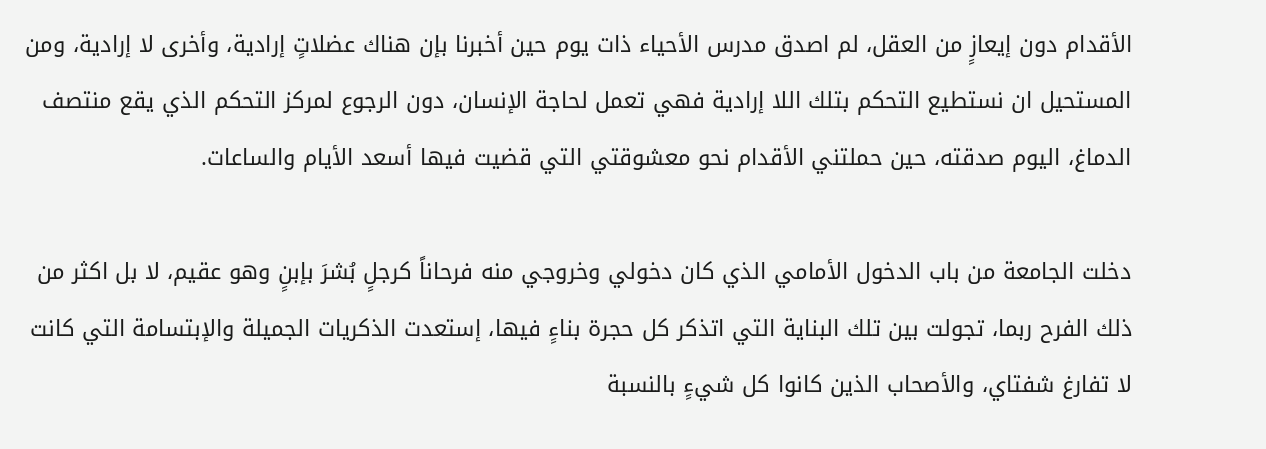الأقدام دون إيعازٍ من العقل، لم اصدق مدرس الأحياء ذات يوم حين أخبرنا بإن هناك عضلاتٍ إرادية، وأخرى لا إرادية، ومن المستحيل ان نستطيع التحكم بتلك اللا إرادية فهي تعمل لحاجة الإنسان، دون الرجوع لمركز التحكم الذي يقع منتصف الدماغ، اليوم صدقته، حين حملتني الأقدام نحو معشوقتي التي قضيت فيها أسعد الأيام والساعات.

دخلت الجامعة من باب الدخول الأمامي الذي كان دخولي وخروجي منه فرحاناً كرجلٍ بُشرَ بإبنٍ وهو عقيم، لا بل اكثر من ذلك الفرح ربما، تجولت بين تلك البناية التي اتذكر كل حجرة بناءٍ فيها، إستعدت الذكريات الجميلة والإبتسامة التي كانت لا تفارغ شفتاي، والأصحاب الذين كانوا كل شيءٍ بالنسبة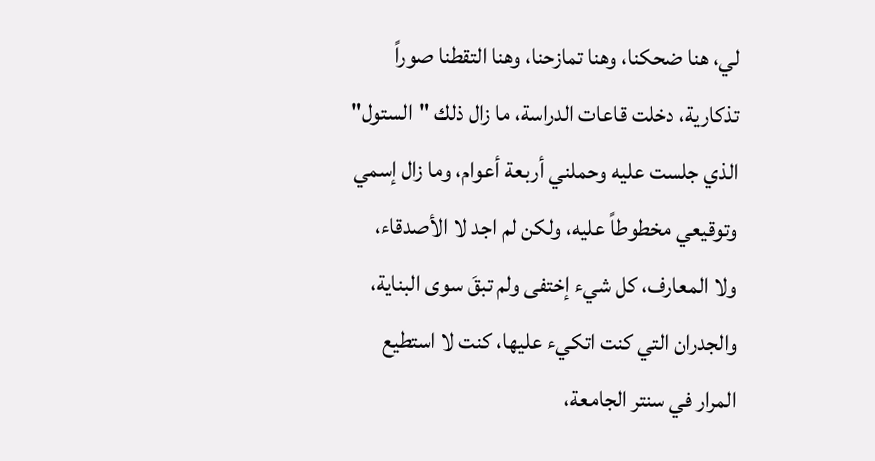لي، هنا ضحكنا، وهنا تمازحنا، وهنا التقطنا صوراً تذكارية، دخلت قاعات الدراسة، ما زال ذلك "الستول" الذي جلست عليه وحملني أربعة أعوام، وما زال إسمي وتوقيعي مخطوطاً عليه، ولكن لم اجد لا الأصدقاء، ولا المعارف، كل شيء إختفى ولم تبقَ سوى البناية، والجدران التي كنت اتكيء عليها، كنت لا استطيع المرار في سنتر الجامعة،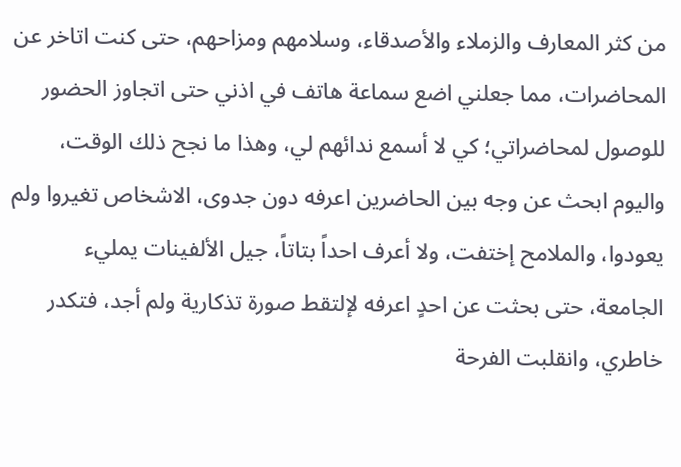من كثر المعارف والزملاء والأصدقاء، وسلامهم ومزاحهم، حتى كنت اتاخر عن المحاضرات، مما جعلني اضع سماعة هاتف في اذني حتى اتجاوز الحضور للوصول لمحاضراتي؛ كي لا أسمع ندائهم لي، وهذا ما نجح ذلك الوقت، واليوم ابحث عن وجه بين الحاضرين اعرفه دون جدوى، الاشخاص تغيروا ولم يعودوا، والملامح إختفت، ولا أعرف احداً بتاتاً، جيل الألفينات يمليء الجامعة، حتى بحثت عن احدٍ اعرفه لإلتقط صورة تذكارية ولم أجد، فتكدر خاطري، وانقلبت الفرحة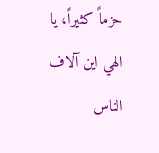حزماً كثيراً، يا الهي اين آلاف الناس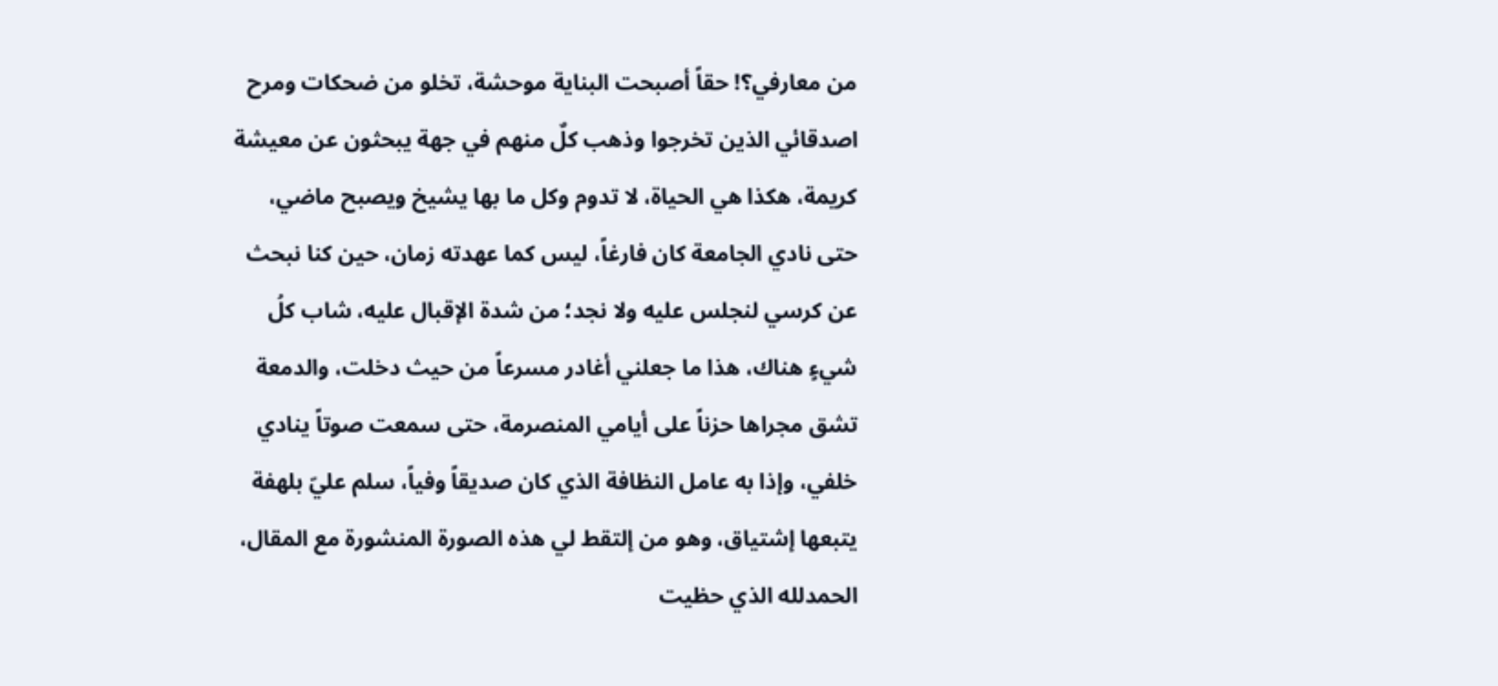من معارفي؟! حقاً أصبحت البناية موحشة، تخلو من ضحكات ومرح اصدقائي الذين تخرجوا وذهب كلٌ منهم في جهة يبحثون عن معيشة كريمة، هكذا هي الحياة، لا تدوم وكل ما بها يشيخ ويصبح ماضي، حتى نادي الجامعة كان فارغاً، ليس كما عهدته زمان، حين كنا نبحث عن كرسي لنجلس عليه ولا نجد؛ من شدة الإقبال عليه، شاب كلُ شيءٍ هناك، هذا ما جعلني أغادر مسرعاً من حيث دخلت، والدمعة تشق مجراها حزناً على أيامي المنصرمة، حتى سمعت صوتاً ينادي خلفي، وإذا به عامل النظافة الذي كان صديقاً وفياً، سلم عليّ بلهفة يتبعها إشتياق، وهو من إلتقط لي هذه الصورة المنشورة مع المقال، الحمدلله الذي حظيت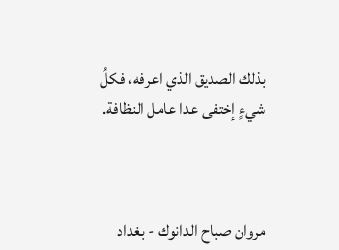بذلك الصديق الذي اعرفه، فكلُ شيءٍ إختفى عدا عامل النظافة.



مروان صباح الدانوك - بغداد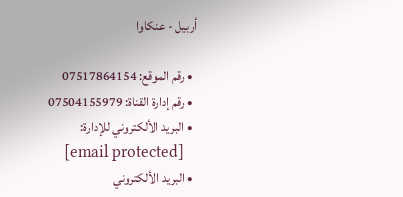أربيل - عنكاوا

  • رقم الموقع: 07517864154
  • رقم إدارة القناة: 07504155979
  • البريد الألكتروني للإدارة:
    [email protected]
  • البريد الألكتروني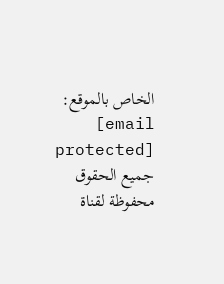الخاص بالموقع:
    [email protected]
جميع الحقوق محفوظة لقناة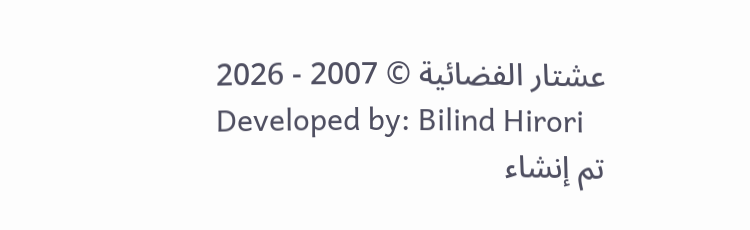عشتار الفضائية © 2007 - 2026
Developed by: Bilind Hirori
تم إنشاء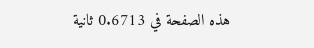هذه الصفحة في 0.6713 ثانية